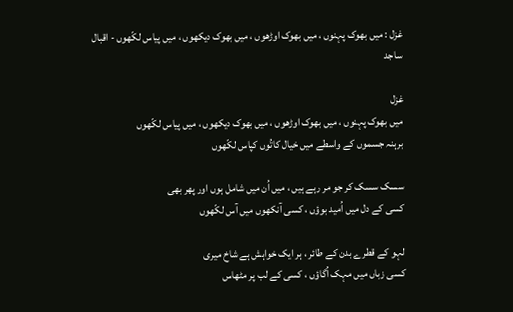غزل : میں بھوک پہنوں ، میں بھوک اوڑھوں ، میں بھوک دیکھوں ، میں پیاس لکّھوں - اقبال ساجد

غزل
میں بھوک پہنوں ، میں بھوک اوڑھوں ، میں بھوک دیکھوں ، میں پیاس لکّھوں
برہنہ جسموں کے واسطے میں خیال کاتُوں کپاس لکّھوں

سسک سسک کر جو مر رہے ہیں ، میں اُن میں شامل ہوں اور پھر بھی
کسی کے دل میں اُمید بوؤں ، کسی آنکھوں میں آس لکّھوں

لہو کے قطرے بدن کے طائر ، ہر ایک خواہش ہے شاخ میری
کسی زباں میں مہک اُگاؤں ، کسی کے لب پر مٹھاس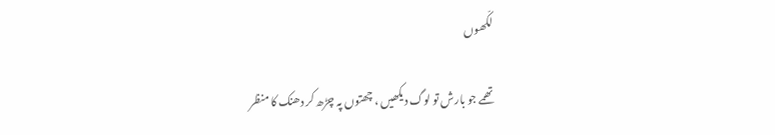لکّھوں

تھمے جو بارش تو لوگ دیکھیں ، چھتوں پہ چڑھ کر دھنک کا منظر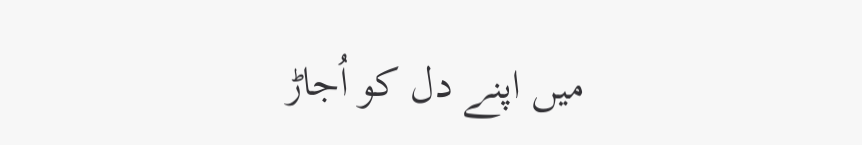میں اپنے دل کو اُجاڑ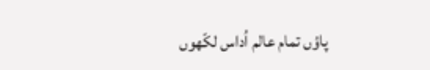پاؤں تمام عالم اُداس لکّھوں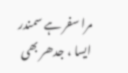مرا سفر ہے سمندر ایسا ، جدھر بھی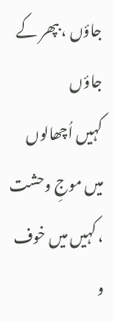جاؤں ، بپھر کے جاؤں
کہیں اُچھالوں میں موجِ وحشت ، کہیں میں خوف و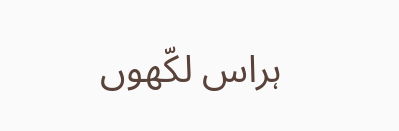ہراس لکّھوں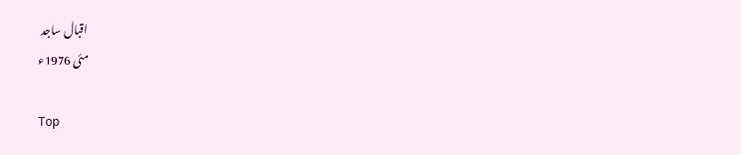اقبال ساجد
مئی 1976ء

Top